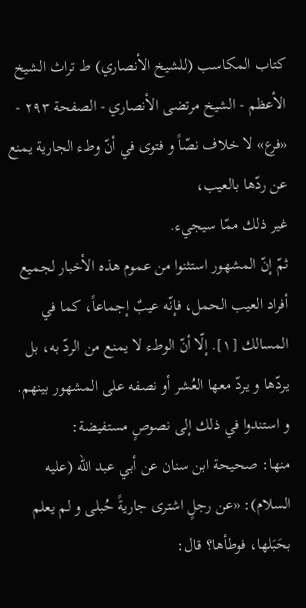كتاب المكاسب (للشيخ الأنصاري) ط تراث الشيخ الأعظم - الشيخ مرتضى الأنصاري - الصفحة ٢٩٣ - «فرع» لا خلاف نصّاً و فتوى في أنّ وطء الجارية يمنع عن ردّها بالعيب،
غير ذلك ممّا سيجيء.
ثمّ إنّ المشهور استثنوا من عموم هذه الأخبار لجميع أفراد العيب الحمل، فإنّه عيبٌ إجماعاً، كما في المسالك [١]. إلّا أنّ الوطء لا يمنع من الردّ به، بل يردّها و يردّ معها العُشر أو نصفه على المشهور بينهم.
و استندوا في ذلك إلى نصوصٍ مستفيضة:
منها: صحيحة ابن سنان عن أبي عبد اللّه (عليه السلام): «عن رجلٍ اشترى جاريةً حُبلى و لم يعلم بحَبَلها، فوطأها؟ قال: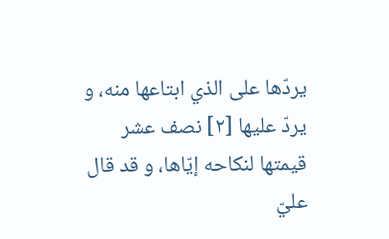يردّها على الذي ابتاعها منه، و يردّ عليها [٢] نصف عشر قيمتها لنكاحه إيّاها، و قد قال عليّ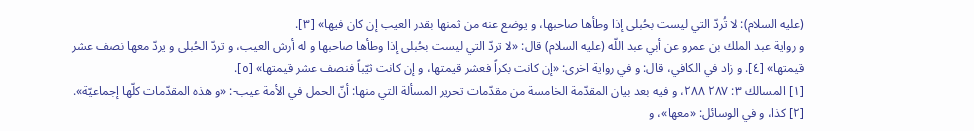(عليه السلام): لا تُردّ التي ليست بحُبلى إذا وطأها صاحبها، و يوضع عنه من ثمنها بقدر العيب إن كان فيها» [٣].
و رواية عبد الملك بن عمرو عن أبي عبد اللّه (عليه السلام) قال: «لا تردّ التي ليست بحُبلى إذا وطأها صاحبها و له أرش العيب، و تردّ الحُبلى و يردّ معها نصف عشر قيمتها» [٤]. و زاد في الكافي، قال: و في رواية اخرى: «إن كانت بكراً فعشر قيمتها، و إن كانت ثيّباً فنصف عشر قيمتها» [٥].
[١] المسالك ٣: ٢٨٧ ٢٨٨، و فيه بعد بيان المقدّمة الخامسة من مقدّمات تحرير المسألة التي منها: أنّ الحمل في الأمة عيب-: «و هذه المقدّمات كلّها إجماعيّة».
[٢] كذا، و في الوسائل: «معها»، و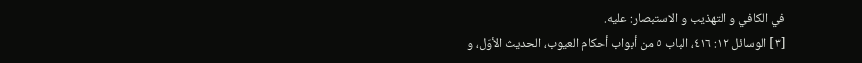في الكافي و التهذيب و الاستبصار: عليه.
[٣] الوسائل ١٢: ٤١٦، الباب ٥ من أبواب أحكام العيوب، الحديث الأوّل، و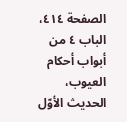الصفحة ٤١٤، الباب ٤ من أبواب أحكام العيوب، الحديث الأوّل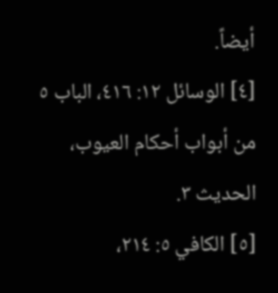أيضاً.
[٤] الوسائل ١٢: ٤١٦، الباب ٥ من أبواب أحكام العيوب، الحديث ٣.
[٥] الكافي ٥: ٢١٤،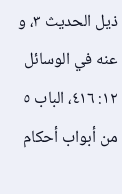ذيل الحديث ٣، و عنه في الوسائل ١٢: ٤١٦، الباب ٥ من أبواب أحكام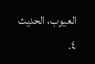العيوب، الحديث ٤.